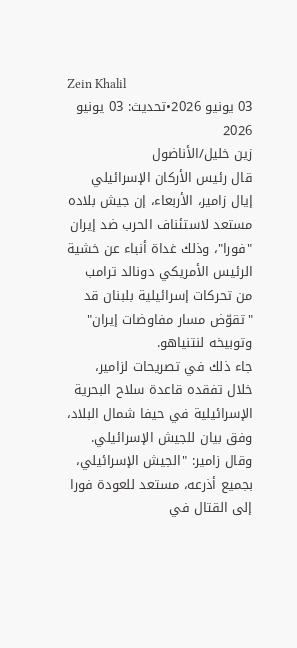Zein Khalil
03 يونيو 2026•تحديث: 03 يونيو 2026
زين خليل/الأناضول
قال رئيس الأركان الإسرائيلي إيال زامير، الأربعاء، إن جيش بلاده مستعد لاستئناف الحرب ضد إيران "فورا"، وذلك غداة أنباء عن خشية الرئيس الأمريكي دونالد ترامب من تحركات إسرائيلية بلبنان قد "تقوّض مسار مفاوضات إيران" وتوبيخه لنتنياهو.
جاء ذلك في تصريحات لزامير، خلال تفقده قاعدة سلاح البحرية الإسرائيلية في حيفا شمال البلاد، وفق بيان للجيش الإسرائيلي.
وقال زامير: "الجيش الإسرائيلي، بجميع أذرعه، مستعد للعودة فورا إلى القتال في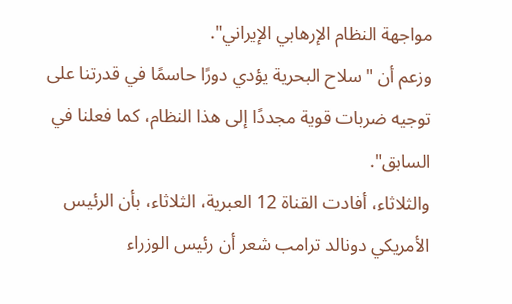مواجهة النظام الإرهابي الإيراني".
وزعم أن "سلاح البحرية يؤدي دورًا حاسمًا في قدرتنا على توجيه ضربات قوية مجددًا إلى هذا النظام، كما فعلنا في السابق".
والثلاثاء، أفادت القناة 12 العبرية، الثلاثاء، بأن الرئيس الأمريكي دونالد ترامب شعر أن رئيس الوزراء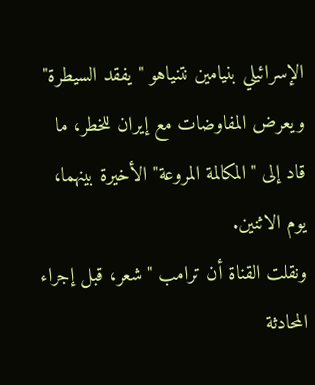الإسرائيلي بنيامين نتنياهو "يفقد السيطرة" ويعرض المفاوضات مع إيران للخطر، ما قاد إلى "المكالمة المروعة" الأخيرة بينهما، يوم الاثنين.
ونقلت القناة أن ترامب "شعر، قبل إجراء المحادثة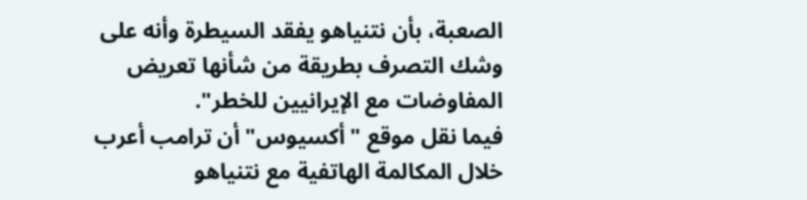الصعبة، بأن نتنياهو يفقد السيطرة وأنه على وشك التصرف بطريقة من شأنها تعريض المفاوضات مع الإيرانيين للخطر".
فيما نقل موقع "أكسيوس" أن ترامب أعرب خلال المكالمة الهاتفية مع نتنياهو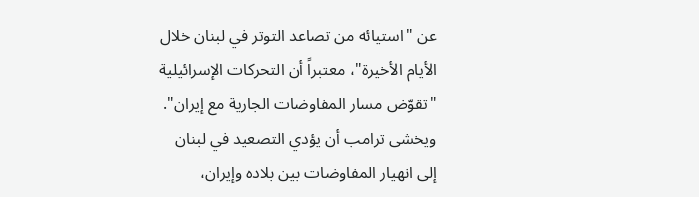عن "استيائه من تصاعد التوتر في لبنان خلال الأيام الأخيرة"، معتبراً أن التحركات الإسرائيلية "تقوّض مسار المفاوضات الجارية مع إيران".
ويخشى ترامب أن يؤدي التصعيد في لبنان إلى انهيار المفاوضات بين بلاده وإيران،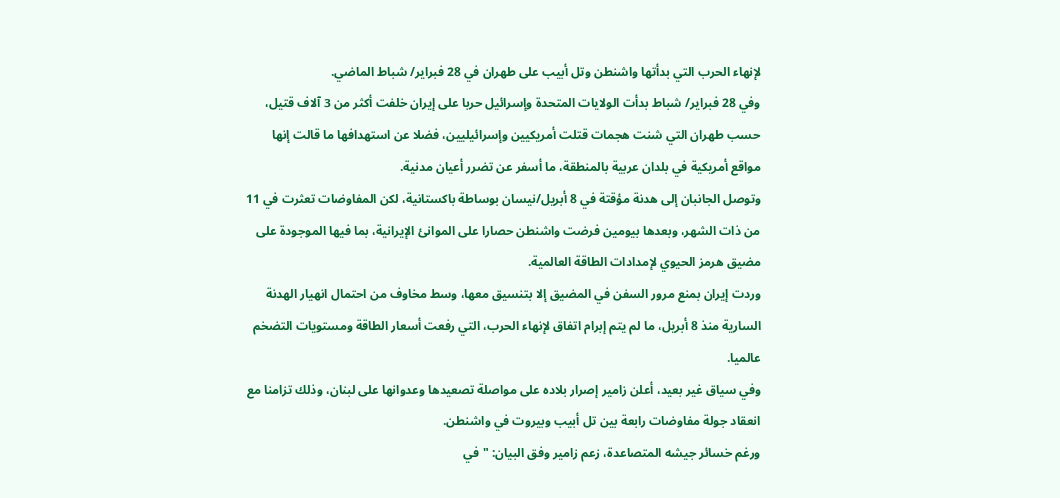لإنهاء الحرب التي بدأتها واشنطن وتل أبيب على طهران في 28 فبراير/ شباط الماضي.
وفي 28 فبراير/ شباط بدأت الولايات المتحدة وإسرائيل حربا على إيران خلفت أكثر من 3 آلاف قتيل، حسب طهران التي شنت هجمات قتلت أمريكيين وإسرائيليين، فضلا عن استهدافها ما قالت إنها مواقع أمريكية في بلدان عربية بالمنطقة، ما أسفر عن تضرر أعيان مدنية.
وتوصل الجانبان إلى هدنة مؤقتة في 8 أبريل/نيسان بوساطة باكستانية، لكن المفاوضات تعثرت في 11 من ذات الشهر، وبعدها بيومين فرضت واشنطن حصارا على الموانئ الإيرانية، بما فيها الموجودة على مضيق هرمز الحيوي لإمدادات الطاقة العالمية.
وردت إيران بمنع مرور السفن في المضيق إلا بتنسيق معها، وسط مخاوف من احتمال انهيار الهدنة السارية منذ 8 أبريل، ما لم يتم إبرام اتفاق لإنهاء الحرب، التي رفعت أسعار الطاقة ومستويات التضخم عالميا.
وفي سياق غير بعيد، أعلن زامير إصرار بلاده على مواصلة تصعيدها وعدوانها على لبنان، وذلك تزامنا مع انعقاد جولة مفاوضات رابعة بين تل أبيب وبيروت في واشنطن.
ورغم خسائر جيشه المتصاعدة، زعم زامير وفق البيان: "في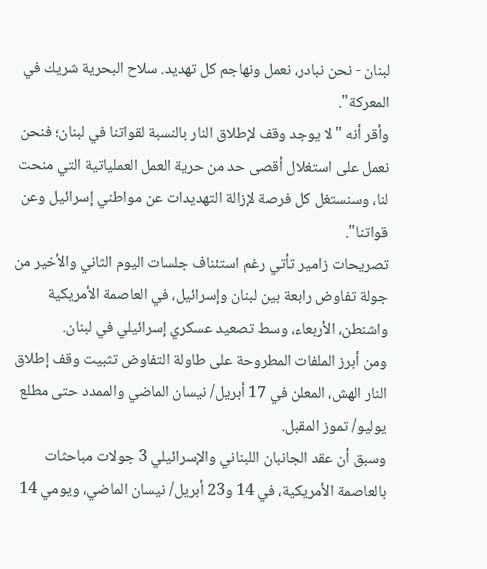لبنان - نحن نبادر، نعمل ونهاجم كل تهديد. سلاح البحرية شريك في المعركة".
وأقر أنه "لا يوجد وقف لإطلاق النار بالنسبة لقواتنا في لبنان؛ فنحن نعمل على استغلال أقصى حد من حرية العمل العملياتية التي منحت لنا، وسنستغل كل فرصة لإزالة التهديدات عن مواطني إسرائيل وعن قواتنا".
تصريحات زامير تأتي رغم استئناف جلسات اليوم الثاني والأخير من جولة تفاوض رابعة بين لبنان وإسرائيل، في العاصمة الأمريكية واشنطن، الأربعاء، وسط تصعيد عسكري إسرائيلي في لبنان.
ومن أبرز الملفات المطروحة على طاولة التفاوض تثبيت وقف إطلاق النار الهش، المعلن في 17 أبريل/ نيسان الماضي والممدد حتى مطلع يوليو/ تموز المقبل.
وسبق أن عقد الجانبان اللبناني والإسرائيلي 3 جولات مباحثات بالعاصمة الأمريكية، في 14 و23 أبريل/ نيسان الماضي، ويومي 14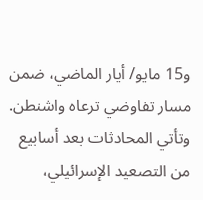و15 مايو/ أيار الماضي، ضمن مسار تفاوضي ترعاه واشنطن.
وتأتي المحادثات بعد أسابيع من التصعيد الإسرائيلي،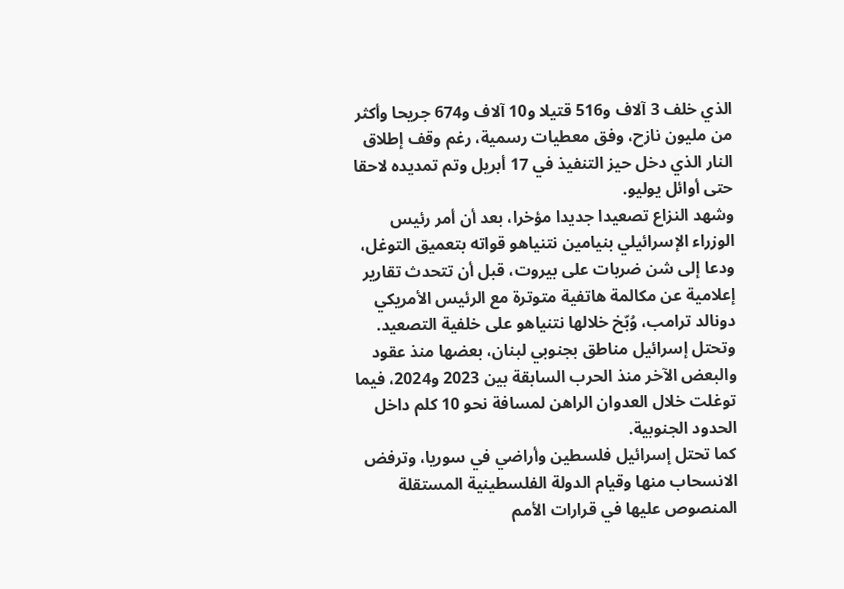الذي خلف 3 آلاف و516 قتيلا و10 آلاف و674 جريحا وأكثر من مليون نازح، وفق معطيات رسمية، رغم وقف إطلاق النار الذي دخل حيز التنفيذ في 17 أبريل وتم تمديده لاحقا حتى أوائل يوليو.
وشهد النزاع تصعيدا جديدا مؤخرا، بعد أن أمر رئيس الوزراء الإسرائيلي بنيامين نتنياهو قواته بتعميق التوغل، ودعا إلى شن ضربات على بيروت، قبل أن تتحدث تقارير إعلامية عن مكالمة هاتفية متوترة مع الرئيس الأمريكي دونالد ترامب، وُبّخ خلالها نتنياهو على خلفية التصعيد.
وتحتل إسرائيل مناطق بجنوبي لبنان، بعضها منذ عقود والبعض الآخر منذ الحرب السابقة بين 2023 و2024، فيما توغلت خلال العدوان الراهن لمسافة نحو 10 كلم داخل الحدود الجنوبية.
كما تحتل إسرائيل فلسطين وأراضي في سوريا، وترفض الانسحاب منها وقيام الدولة الفلسطينية المستقلة المنصوص عليها في قرارات الأمم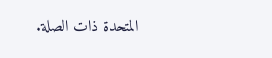المتحدة ذات الصلة.